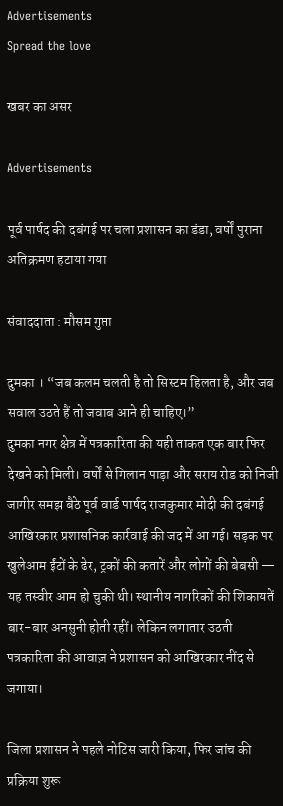Advertisements
Spread the love

खबर का असर

Advertisements

पूर्व पार्षद की दबंगई पर चला प्रशासन का डंडा, वर्षों पुराना अतिक्रमण हटाया गया

संवाददाता : मौसम गुप्ता

दुमका । “जब कलम चलती है तो सिस्टम हिलता है, और जब सवाल उठते हैं तो जवाब आने ही चाहिए।”
दुमका नगर क्षेत्र में पत्रकारिता की यही ताकत एक बार फिर देखने को मिली। वर्षों से गिलान पाड़ा और सराय रोड को निजी जागीर समझ बैठे पूर्व वार्ड पार्षद राजकुमार मोदी की दबंगई आखिरकार प्रशासनिक कार्रवाई की जद में आ गई। सड़क पर खुलेआम ईंटों के ढेर, ट्रकों की कतारें और लोगों की बेबसी — यह तस्वीर आम हो चुकी थी। स्थानीय नागरिकों की शिकायतें बार-बार अनसुनी होती रहीं। लेकिन लगातार उठती पत्रकारिता की आवाज़ ने प्रशासन को आखिरकार नींद से जगाया।

जिला प्रशासन ने पहले नोटिस जारी किया, फिर जांच की प्रक्रिया शुरू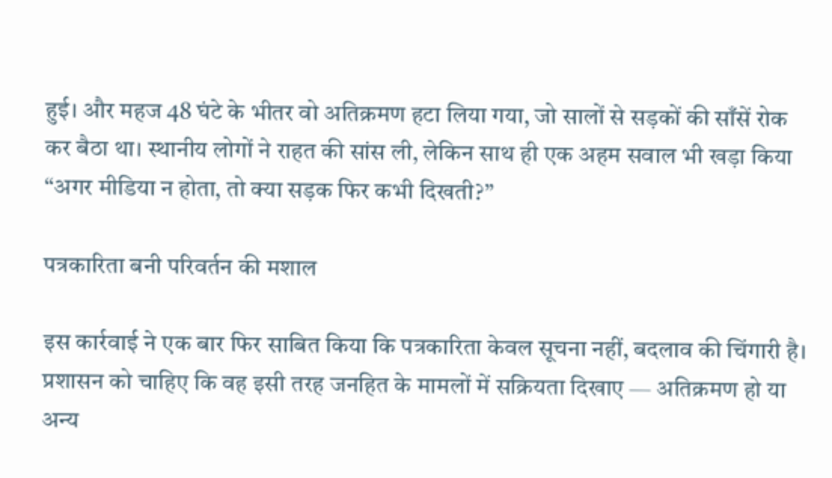हुई। और महज 48 घंटे के भीतर वो अतिक्रमण हटा लिया गया, जो सालों से सड़कों की साँसें रोक कर बैठा था। स्थानीय लोगों ने राहत की सांस ली, लेकिन साथ ही एक अहम सवाल भी खड़ा किया “अगर मीडिया न होता, तो क्या सड़क फिर कभी दिखती?”

पत्रकारिता बनी परिवर्तन की मशाल

इस कार्रवाई ने एक बार फिर साबित किया कि पत्रकारिता केवल सूचना नहीं, बदलाव की चिंगारी है। प्रशासन को चाहिए कि वह इसी तरह जनहित के मामलों में सक्रियता दिखाए — अतिक्रमण हो या अन्य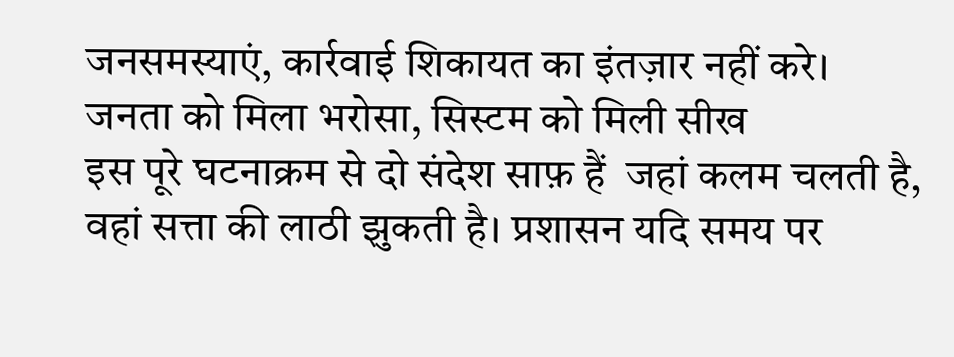जनसमस्याएं, कार्रवाई शिकायत का इंतज़ार नहीं करे।
जनता को मिला भरोसा, सिस्टम को मिली सीख
इस पूरे घटनाक्रम से दो संदेश साफ़ हैं  जहां कलम चलती है, वहां सत्ता की लाठी झुकती है। प्रशासन यदि समय पर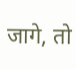जागे, तो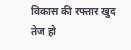विकास की रफ्तार खुद तेज हो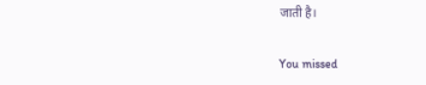जाती है।

You missed